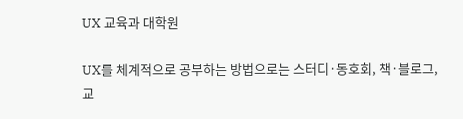UX 교육과 대학원

UX를 체계적으로 공부하는 방법으로는 스터디·동호회, 책·블로그, 교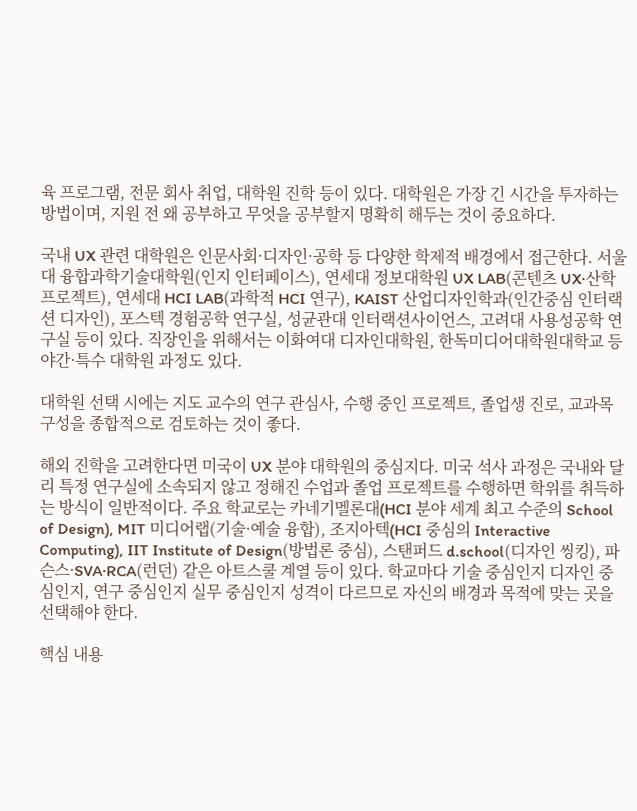육 프로그램, 전문 회사 취업, 대학원 진학 등이 있다. 대학원은 가장 긴 시간을 투자하는 방법이며, 지원 전 왜 공부하고 무엇을 공부할지 명확히 해두는 것이 중요하다.

국내 UX 관련 대학원은 인문사회·디자인·공학 등 다양한 학제적 배경에서 접근한다. 서울대 융합과학기술대학원(인지 인터페이스), 연세대 정보대학원 UX LAB(콘텐츠 UX·산학 프로젝트), 연세대 HCI LAB(과학적 HCI 연구), KAIST 산업디자인학과(인간중심 인터랙션 디자인), 포스텍 경험공학 연구실, 성균관대 인터랙션사이언스, 고려대 사용성공학 연구실 등이 있다. 직장인을 위해서는 이화여대 디자인대학원, 한독미디어대학원대학교 등 야간·특수 대학원 과정도 있다.

대학원 선택 시에는 지도 교수의 연구 관심사, 수행 중인 프로젝트, 졸업생 진로, 교과목 구성을 종합적으로 검토하는 것이 좋다.

해외 진학을 고려한다면 미국이 UX 분야 대학원의 중심지다. 미국 석사 과정은 국내와 달리 특정 연구실에 소속되지 않고 정해진 수업과 졸업 프로젝트를 수행하면 학위를 취득하는 방식이 일반적이다. 주요 학교로는 카네기멜론대(HCI 분야 세계 최고 수준의 School of Design), MIT 미디어랩(기술·예술 융합), 조지아텍(HCI 중심의 Interactive Computing), IIT Institute of Design(방법론 중심), 스탠퍼드 d.school(디자인 씽킹), 파슨스·SVA·RCA(런던) 같은 아트스쿨 계열 등이 있다. 학교마다 기술 중심인지 디자인 중심인지, 연구 중심인지 실무 중심인지 성격이 다르므로 자신의 배경과 목적에 맞는 곳을 선택해야 한다.

핵심 내용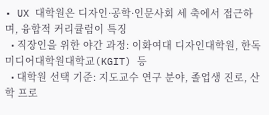• UX 대학원은 디자인·공학·인문사회 세 축에서 접근하며, 융합적 커리큘럼이 특징
  • 직장인을 위한 야간 과정: 이화여대 디자인대학원, 한독미디어대학원대학교(KGIT) 등
  • 대학원 선택 기준: 지도교수 연구 분야, 졸업생 진로, 산학 프로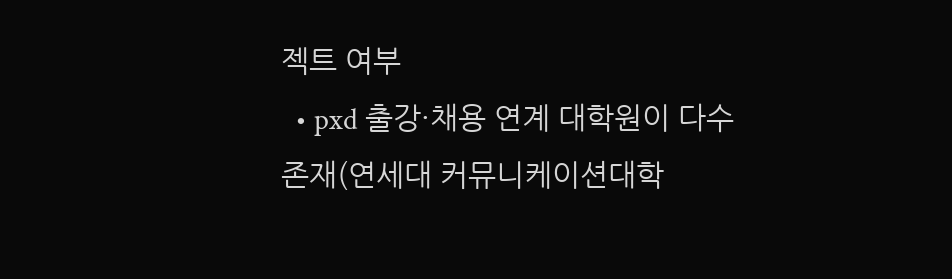젝트 여부
  • pxd 출강·채용 연계 대학원이 다수 존재(연세대 커뮤니케이션대학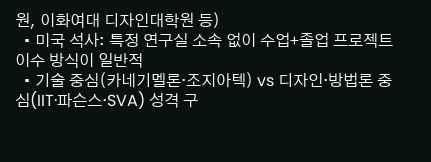원, 이화여대 디자인대학원 등)
  • 미국 석사: 특정 연구실 소속 없이 수업+졸업 프로젝트 이수 방식이 일반적
  • 기술 중심(카네기멜론·조지아텍) vs 디자인·방법론 중심(IIT·파슨스·SVA) 성격 구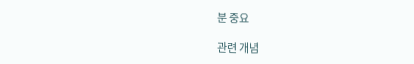분 중요

관련 개념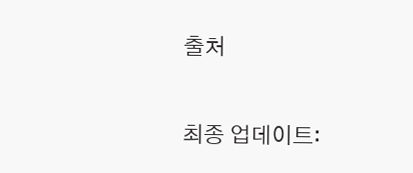출처

최종 업데이트: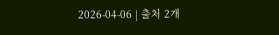2026-04-06 | 출처 2개